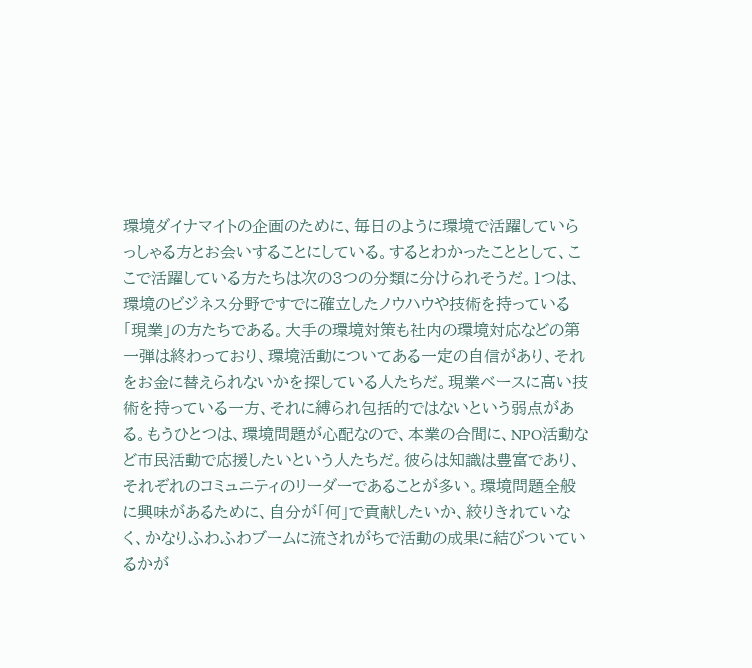環境ダイナマイトの企画のために、毎日のように環境で活躍していらっしゃる方とお会いすることにしている。するとわかったこととして、ここで活躍している方たちは次の3つの分類に分けられそうだ。1つは、環境のビジネス分野ですでに確立したノウハウや技術を持っている「現業」の方たちである。大手の環境対策も社内の環境対応などの第一弾は終わっており、環境活動についてある一定の自信があり、それをお金に替えられないかを探している人たちだ。現業ベースに高い技術を持っている一方、それに縛られ包括的ではないという弱点がある。もうひとつは、環境問題が心配なので、本業の合間に、NPO活動など市民活動で応援したいという人たちだ。彼らは知識は豊富であり、それぞれのコミュニティのリーダーであることが多い。環境問題全般に興味があるために、自分が「何」で貢献したいか、絞りきれていなく、かなりふわふわブームに流されがちで活動の成果に結びついているかが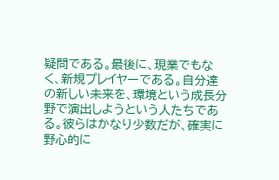疑問である。最後に、現業でもなく、新規プレイヤーである。自分達の新しい未来を、環境という成長分野で演出しようという人たちである。彼らはかなり少数だが、確実に野心的に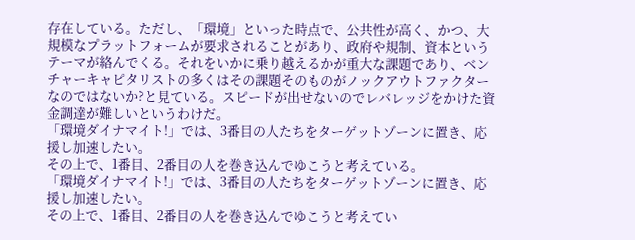存在している。ただし、「環境」といった時点で、公共性が高く、かつ、大規模なプラットフォームが要求されることがあり、政府や規制、資本というテーマが絡んでくる。それをいかに乗り越えるかが重大な課題であり、ベンチャーキャピタリストの多くはその課題そのものがノックアウトファクターなのではないか?と見ている。スピードが出せないのでレバレッジをかけた資金調達が難しいというわけだ。
「環境ダイナマイト!」では、3番目の人たちをターゲットゾーンに置き、応援し加速したい。
その上で、1番目、2番目の人を巻き込んでゆこうと考えている。
「環境ダイナマイト!」では、3番目の人たちをターゲットゾーンに置き、応援し加速したい。
その上で、1番目、2番目の人を巻き込んでゆこうと考えてい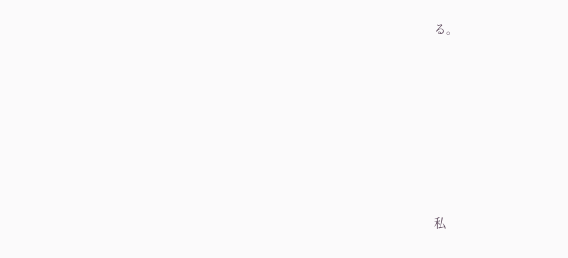る。











私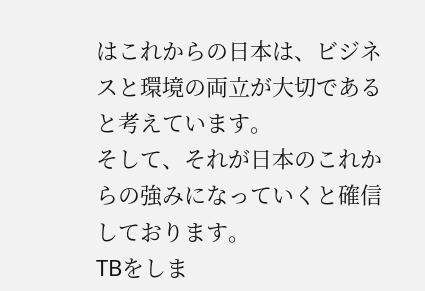はこれからの日本は、ビジネスと環境の両立が大切であると考えています。
そして、それが日本のこれからの強みになっていくと確信しております。
TBをしま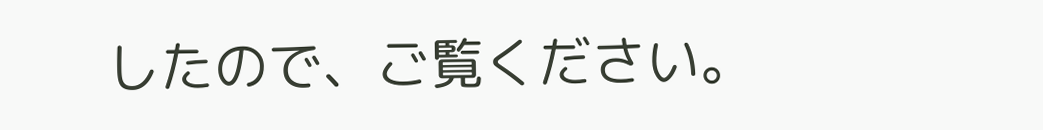したので、ご覧ください。